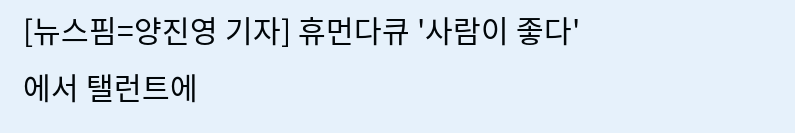[뉴스핌=양진영 기자] 휴먼다큐 '사람이 좋다'에서 탤런트에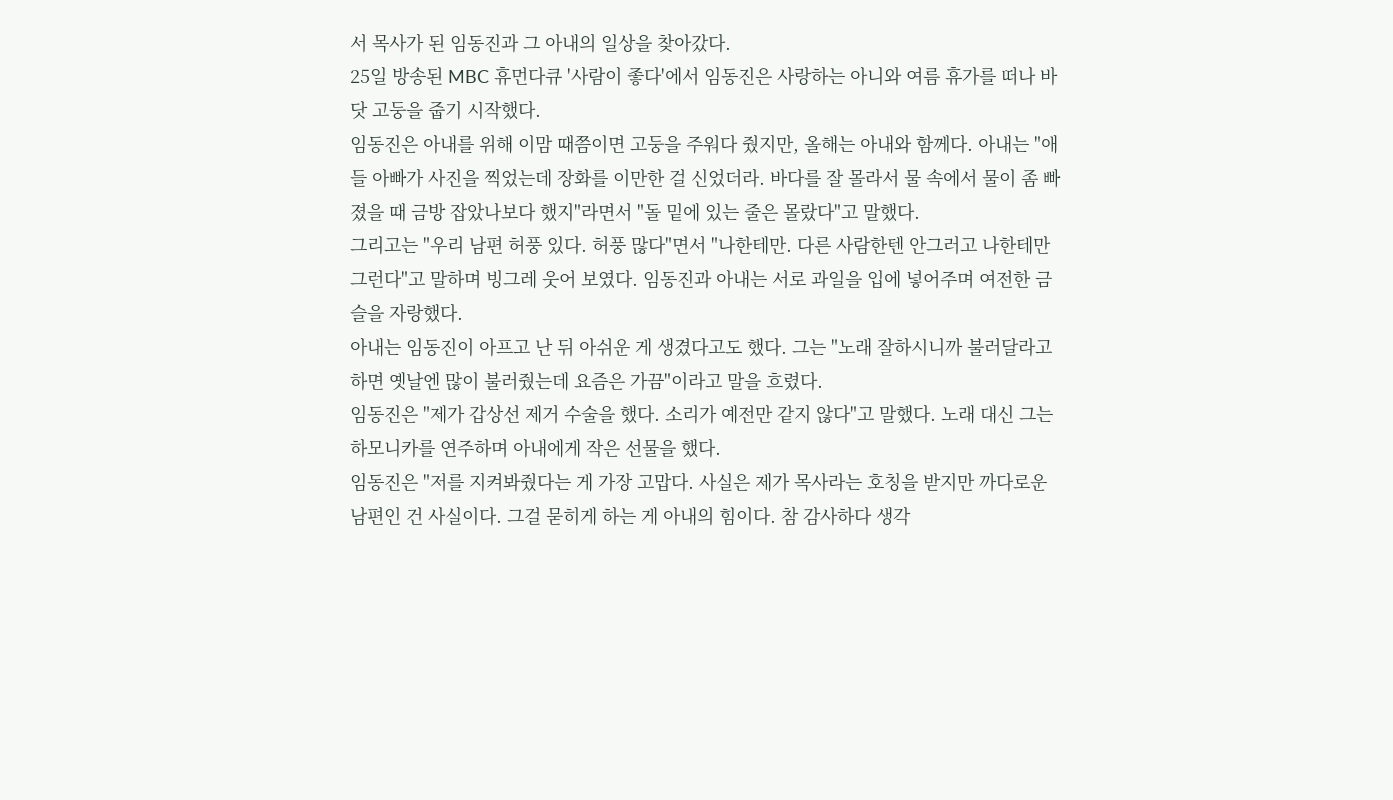서 목사가 된 임동진과 그 아내의 일상을 찾아갔다.
25일 방송된 MBC 휴먼다큐 '사람이 좋다'에서 임동진은 사랑하는 아니와 여름 휴가를 떠나 바닷 고둥을 줍기 시작했다.
임동진은 아내를 위해 이맘 때쯤이면 고둥을 주워다 줬지만, 올해는 아내와 함께다. 아내는 "애들 아빠가 사진을 찍었는데 장화를 이만한 걸 신었더라. 바다를 잘 몰라서 물 속에서 물이 좀 빠졌을 때 금방 잡았나보다 했지"라면서 "돌 밑에 있는 줄은 몰랐다"고 말했다.
그리고는 "우리 남편 허풍 있다. 허풍 많다"면서 "나한테만. 다른 사람한텐 안그러고 나한테만 그런다"고 말하며 빙그레 웃어 보였다. 임동진과 아내는 서로 과일을 입에 넣어주며 여전한 금슬을 자랑했다.
아내는 임동진이 아프고 난 뒤 아쉬운 게 생겼다고도 했다. 그는 "노래 잘하시니까 불러달라고 하면 옛날엔 많이 불러줬는데 요즘은 가끔"이라고 말을 흐렸다.
임동진은 "제가 갑상선 제거 수술을 했다. 소리가 예전만 같지 않다"고 말했다. 노래 대신 그는 하모니카를 연주하며 아내에게 작은 선물을 했다.
임동진은 "저를 지켜봐줬다는 게 가장 고맙다. 사실은 제가 목사라는 호칭을 받지만 까다로운 남편인 건 사실이다. 그걸 묻히게 하는 게 아내의 힘이다. 참 감사하다 생각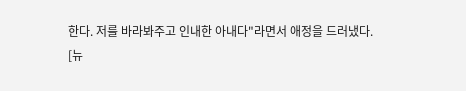한다. 저를 바라봐주고 인내한 아내다"라면서 애정을 드러냈다.
[뉴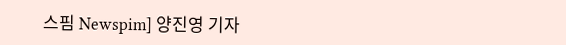스핌 Newspim] 양진영 기자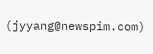(jyyang@newspim.com)